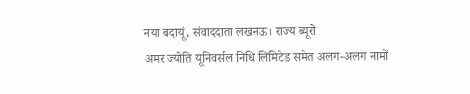नया बदायूं, संवाददाता लखनऊ। राज्य ब्यूरो
अमर ज्योति यूनिवर्सल निधि लिमिटेड समेत अलग-अलग नामों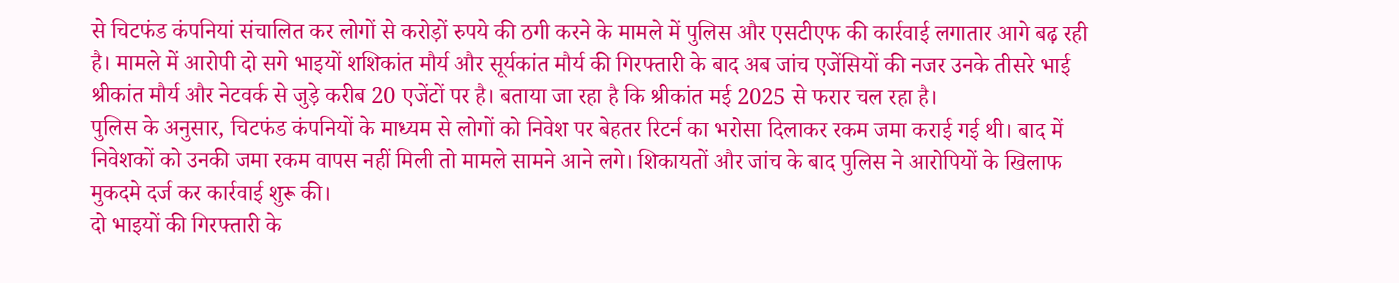से चिटफंड कंपनियां संचालित कर लोगों से करोड़ों रुपये की ठगी करने के मामले में पुलिस और एसटीएफ की कार्रवाई लगातार आगे बढ़ रही है। मामले में आरोपी दो सगे भाइयों शशिकांत मौर्य और सूर्यकांत मौर्य की गिरफ्तारी के बाद अब जांच एजेंसियों की नजर उनके तीसरे भाई श्रीकांत मौर्य और नेटवर्क से जुड़े करीब 20 एजेंटों पर है। बताया जा रहा है कि श्रीकांत मई 2025 से फरार चल रहा है।
पुलिस के अनुसार, चिटफंड कंपनियों के माध्यम से लोगों को निवेश पर बेहतर रिटर्न का भरोसा दिलाकर रकम जमा कराई गई थी। बाद में निवेशकों को उनकी जमा रकम वापस नहीं मिली तो मामले सामने आने लगे। शिकायतों और जांच के बाद पुलिस ने आरोपियों के खिलाफ मुकदमे दर्ज कर कार्रवाई शुरू की।
दो भाइयों की गिरफ्तारी के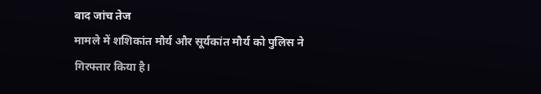बाद जांच तेज
मामले में शशिकांत मौर्य और सूर्यकांत मौर्य को पुलिस ने गिरफ्तार किया है।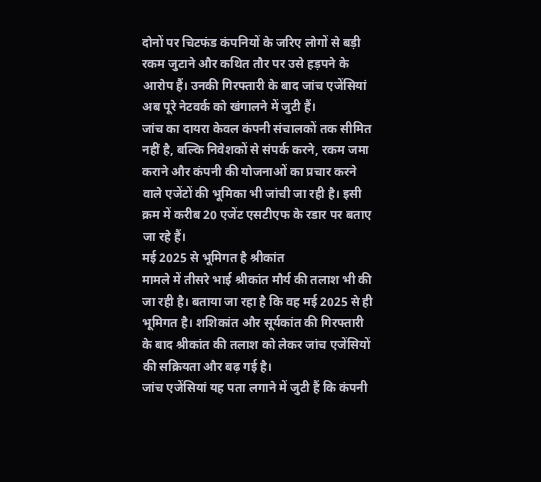दोनों पर चिटफंड कंपनियों के जरिए लोगों से बड़ी रकम जुटाने और कथित तौर पर उसे हड़पने के आरोप हैं। उनकी गिरफ्तारी के बाद जांच एजेंसियां अब पूरे नेटवर्क को खंगालने में जुटी हैं।
जांच का दायरा केवल कंपनी संचालकों तक सीमित नहीं है, बल्कि निवेशकों से संपर्क करने, रकम जमा कराने और कंपनी की योजनाओं का प्रचार करने वाले एजेंटों की भूमिका भी जांची जा रही है। इसी क्रम में करीब 20 एजेंट एसटीएफ के रडार पर बताए जा रहे हैं।
मई 2025 से भूमिगत है श्रीकांत
मामले में तीसरे भाई श्रीकांत मौर्य की तलाश भी की जा रही है। बताया जा रहा है कि वह मई 2025 से ही भूमिगत है। शशिकांत और सूर्यकांत की गिरफ्तारी के बाद श्रीकांत की तलाश को लेकर जांच एजेंसियों की सक्रियता और बढ़ गई है।
जांच एजेंसियां यह पता लगाने में जुटी हैं कि कंपनी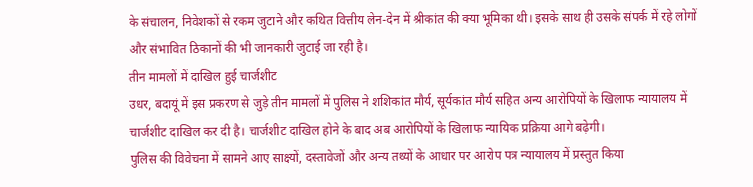के संचालन, निवेशकों से रकम जुटाने और कथित वित्तीय लेन-देन में श्रीकांत की क्या भूमिका थी। इसके साथ ही उसके संपर्क में रहे लोगों और संभावित ठिकानों की भी जानकारी जुटाई जा रही है।
तीन मामलों में दाखिल हुई चार्जशीट
उधर, बदायूं में इस प्रकरण से जुड़े तीन मामलों में पुलिस ने शशिकांत मौर्य, सूर्यकांत मौर्य सहित अन्य आरोपियों के खिलाफ न्यायालय में चार्जशीट दाखिल कर दी है। चार्जशीट दाखिल होने के बाद अब आरोपियों के खिलाफ न्यायिक प्रक्रिया आगे बढ़ेगी।
पुलिस की विवेचना में सामने आए साक्ष्यों, दस्तावेजों और अन्य तथ्यों के आधार पर आरोप पत्र न्यायालय में प्रस्तुत किया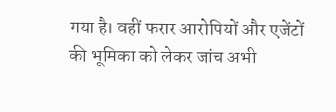गया है। वहीं फरार आरोपियों और एजेंटों की भूमिका को लेकर जांच अभी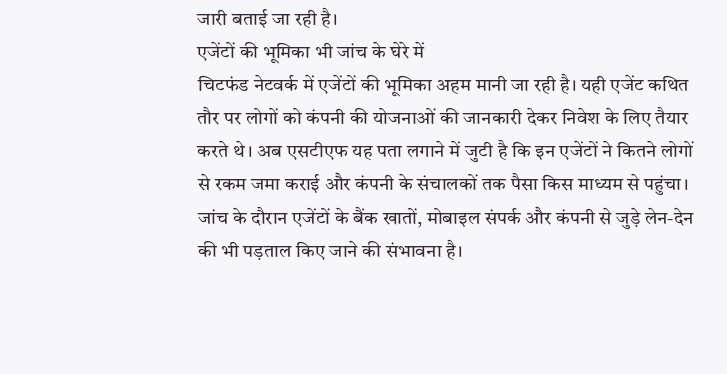जारी बताई जा रही है।
एजेंटों की भूमिका भी जांच के घेरे में
चिटफंड नेटवर्क में एजेंटों की भूमिका अहम मानी जा रही है। यही एजेंट कथित तौर पर लोगों को कंपनी की योजनाओं की जानकारी देकर निवेश के लिए तैयार करते थे। अब एसटीएफ यह पता लगाने में जुटी है कि इन एजेंटों ने कितने लोगों से रकम जमा कराई और कंपनी के संचालकों तक पैसा किस माध्यम से पहुंचा।
जांच के दौरान एजेंटों के बैंक खातों, मोबाइल संपर्क और कंपनी से जुड़े लेन-देन की भी पड़ताल किए जाने की संभावना है।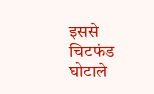इससे चिटफंड घोटाले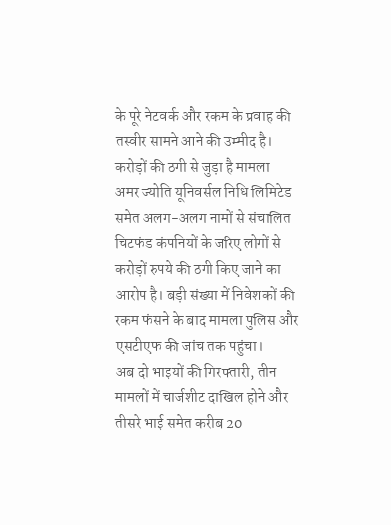के पूरे नेटवर्क और रकम के प्रवाह की तस्वीर सामने आने की उम्मीद है।
करोड़ों की ठगी से जुड़ा है मामला
अमर ज्योति यूनिवर्सल निधि लिमिटेड समेत अलग-अलग नामों से संचालित चिटफंड कंपनियों के जरिए लोगों से करोड़ों रुपये की ठगी किए जाने का आरोप है। बड़ी संख्या में निवेशकों की रकम फंसने के बाद मामला पुलिस और एसटीएफ की जांच तक पहुंचा।
अब दो भाइयों की गिरफ्तारी, तीन मामलों में चार्जशीट दाखिल होने और तीसरे भाई समेत करीब 20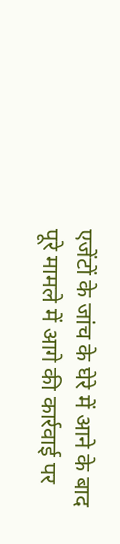एजेंटों के जांच के घेरे में आने के बाद पूरे मामले में आगे की कार्रवाई पर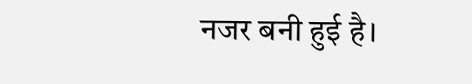नजर बनी हुई है।